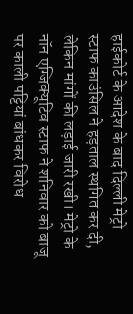हाईकोर्ट के आदेश के बाद दिल्ली मेट्रो स्टाफ काउंसिल ने हड़ताल स्थगित कर दी, लेकिन मांगों की लड़ाई जारी रखी। मेट्रो के नॉन एग्जिक्यूटिव स्टाफ ने शनिवार को बाजू पर काली पट्टियां बांधकर विरोध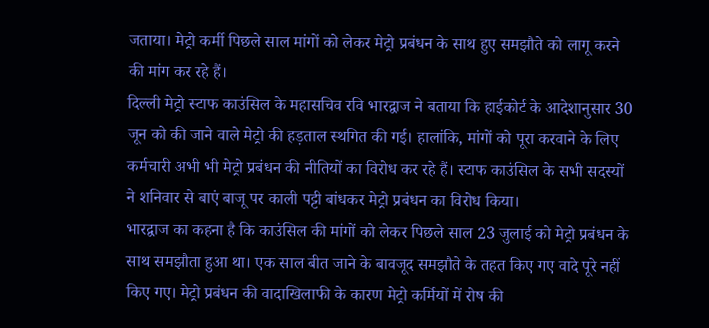जताया। मेट्रो कर्मी पिछले साल मांगों को लेकर मेट्रो प्रबंधन के साथ हुए समझौते को लागू करने की मांग कर रहे हैं।
दिल्ली मेट्रो स्टाफ काउंसिल के महासचिव रवि भारद्वाज ने बताया कि हाईकोर्ट के आदेशानुसार 30 जून को की जाने वाले मेट्रो की हड़ताल स्थगित की गई। हालांकि, मांगों को पूरा करवाने के लिए कर्मचारी अभी भी मेट्रो प्रबंधन की नीतियों का विरोध कर रहे हैं। स्टाफ काउंसिल के सभी सदस्यों ने शनिवार से बाएं बाजू पर काली पट्टी बांधकर मेट्रो प्रबंधन का विरोध किया।
भारद्वाज का कहना है कि काउंसिल की मांगों को लेकर पिछले साल 23 जुलाई को मेट्रो प्रबंधन के साथ समझौता हुआ था। एक साल बीत जाने के बावजूद समझौते के तहत किए गए वादे पूरे नहीं किए गए। मेट्रो प्रबंधन की वादाखिलाफी के कारण मेट्रो कर्मियों में रोष की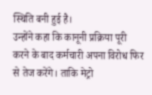स्थिति बनी हुई है।
उन्होंने कहा कि कानूनी प्रक्रिया पूरी करने के बाद कर्मचारी अपना विरोध फिर से तेज करेंगे। ताकि मेट्रो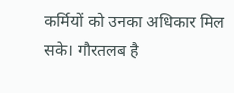कर्मियों को उनका अधिकार मिल सके। गौरतलब है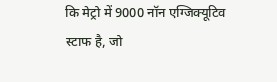कि मेट्रो में 9000 नॉन एग्जिक्यूटिव स्टाफ है, जो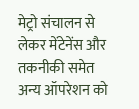मेट्रो संचालन से लेकर मेंटेनेंस और तकनीकी समेत अन्य ऑपरेशन को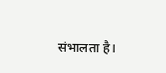संभालता है।